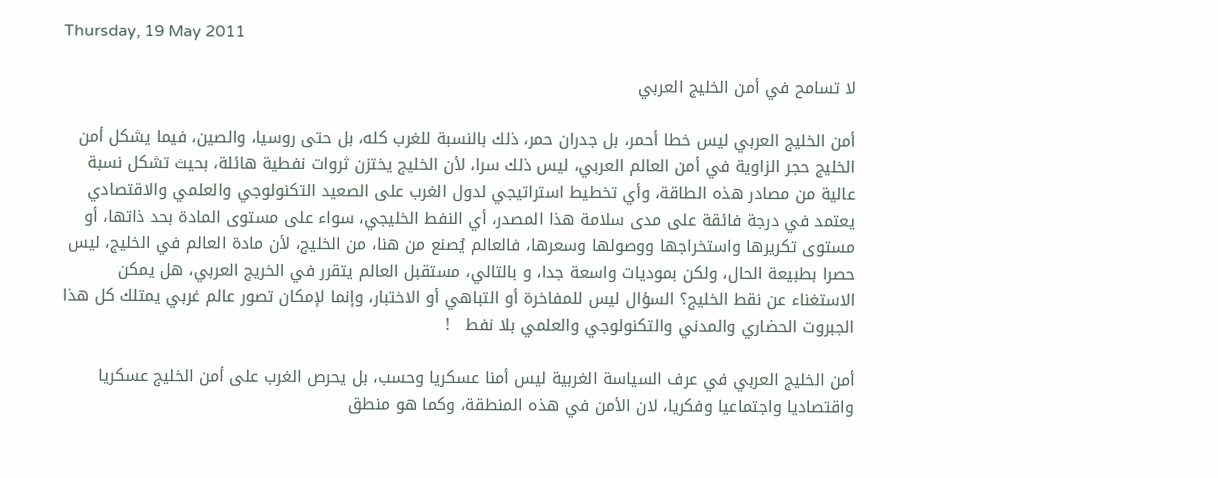Thursday, 19 May 2011

لا تسامح في أمن الخليج العربي

أمن الخليج العربي ليس خطا أحمر، بل جدران حمر، ذلك بالنسبة للغرب كله، بل حتى روسيا، والصين، فيما يشكل أمن الخليج حجر الزاوية في أمن العالم العربي، ليس ذلك سرا، لأن الخليج يختزن ثروات نفطية هائلة، بحيث تشكل نسبة عالية من مصادر هذه الطاقة، وأي تخطيط استراتيجي لدول الغرب على الصعيد التكنولوجي والعلمي والاقتصادي يعتمد في درجة فائقة على مدى سلامة هذا المصدر، أي النفط الخليجي، سواء على مستوى المادة بحد ذاتها، أو مستوى تكريرها واستخراجها ووصولها وسعرها، فالعالم يُصنع من هنا، من الخليج، لأن مادة العالم في الخليج، ليس حصرا بطبيعة الحال، ولكن بموديات واسعة جدا، و بالتالي، مستقبل العالم يتقرر في الخريج العربي، هل يمكن الاستغناء عن نقط الخليج؟ السؤال ليس للمفاخرة أو التباهي أو الاختبار، وإنما لإمكان تصور عالم غربي يمتلك كل هذا الجبروت الحضاري والمدني والتكنولوجي والعلمي بلا نفط   !

أمن الخليج العربي في عرف السياسة الغربية ليس أمنا عسكريا وحسب، بل يحرص الغرب على أمن الخليج عسكريا واقتصاديا واجتماعيا وفكريا، لان الأمن في هذه المنطقة، وكما هو منطق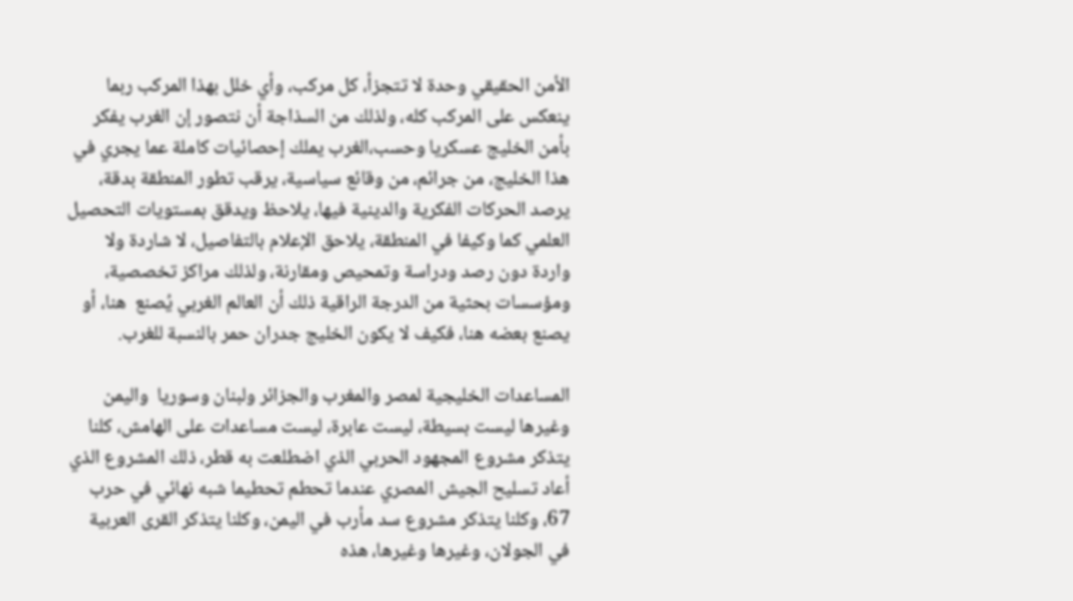الأمن الحقيقي وحدة لا تتجزأ، كل مركب، وأي خلل بهذا المركب ربما ينعكس على المركب كله، ولذلك من السذاجة أن نتصور إن الغرب يفكر بأمن الخليج عسكريا وحسب،الغرب يملك إحصائيات كاملة عما يجري في هذا الخليج، من جرائم، من وقائع سياسية، يرقب تطور المنطقة بدقة، يرصد الحركات الفكرية والدينية فيها، يلاحظ ويدقق بمستويات التحصيل العلمي كما وكيفا في المنطقة، يلاحق الإعلام بالتفاصيل، لا شاردة ولا واردة دون رصد ودراسة وتمحيص ومقارنة، ولذلك مراكز تخصصية، ومؤسسات بحثية من الدرجة الراقية ذلك أن العالم الغربي يُصنع  هنا، أو يصنع بعضه هنا، فكيف لا يكون الخليج جدران حمر بالنسبة للغرب.

المساعدات الخليجية لمصر والمغرب والجزائر ولبنان وسوريا  واليمن وغيرها ليست بسيطة، ليست عابرة، ليست مساعدات على الهامش، كلنا يتذكر مشروع المجهود الحربي الذي اضطلعت به قطر، ذلك المشروع الذي أعاد تسليح الجيش المصري عندما تحطم تحطيما شبه نهائي في حرب 67، وكلنا يتذكر مشروع سد مأرب في اليمن، وكلنا يتذكر القرى العربية في الجولان، وغيرها وغيرها، هذه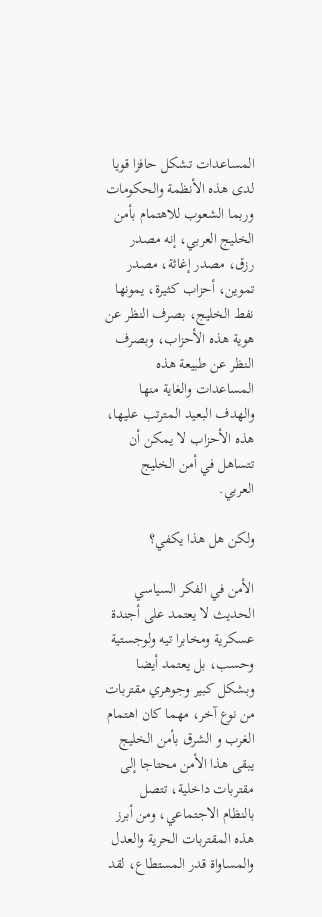المساعدات تشكل حافزا قويا لدى هذه الأنظمة والحكومات وربما الشعوب للاهتمام بأمن الخليج العربي، إنه مصدر رزق، مصدر إغاثة، مصدر تموين، أحزاب كثيرة، يمونها نفط الخليج، بصرف النظر عن هوية هذه الأحزاب، وبصرف النظر عن طبيعة هذه المساعدات والغاية منها والهدف البعيد المترتب عليها، هذه الأحزاب لا يمكن أن تتساهل في أمن الخليج العربي.

ولكن هل هذا يكفي؟

الأمن في الفكر السياسي الحديث لا يعتمد على أجندة عسكرية ومخابرا تيه ولوجستية وحسب، بل يعتمد أيضا وبشكل كبير وجوهري مقتربات من نوع آخر، مهما كان اهتمام الغرب و الشرق بأمن الخليج يبقى هذا الأمن محتاجا إلى مقتربات داخلية، تتصل بالنظام الاجتماعي، ومن أبرز هذه المقتربات الحرية والعدل والمساواة قدر المستطاع، لقد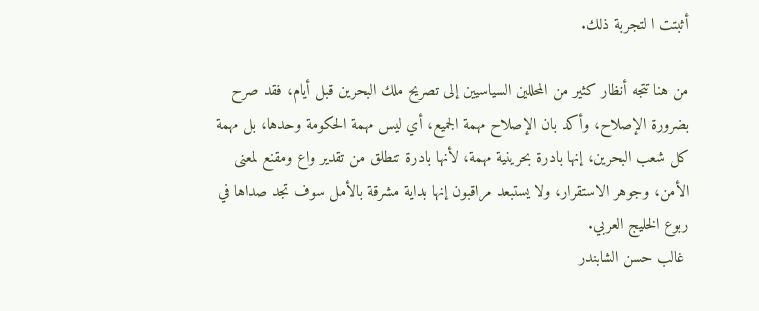أثبتت ا لتجربة ذلك.

من هنا تتجه أنظار كثير من المحللين السياسيين إلى تصريح ملك البحرين قبل أيام، فقد صرح بضرورة الإصلاح، وأكد بان الإصلاح مهمة الجميع، أي ليس مهمة الحكومة وحدها، بل مهمة كل شعب البحرين، إنها بادرة بحرينية مهمة، لأنها بادرة تنطلق من تقدير واع ومقنع لمعنى الأمن، وجوهر الاستقرار، ولا يستبعد مراقبون إنها بداية مشرقة بالأمل سوف تجد صداها في ربوع الخليج العربي.
 غالب حسن الشابندر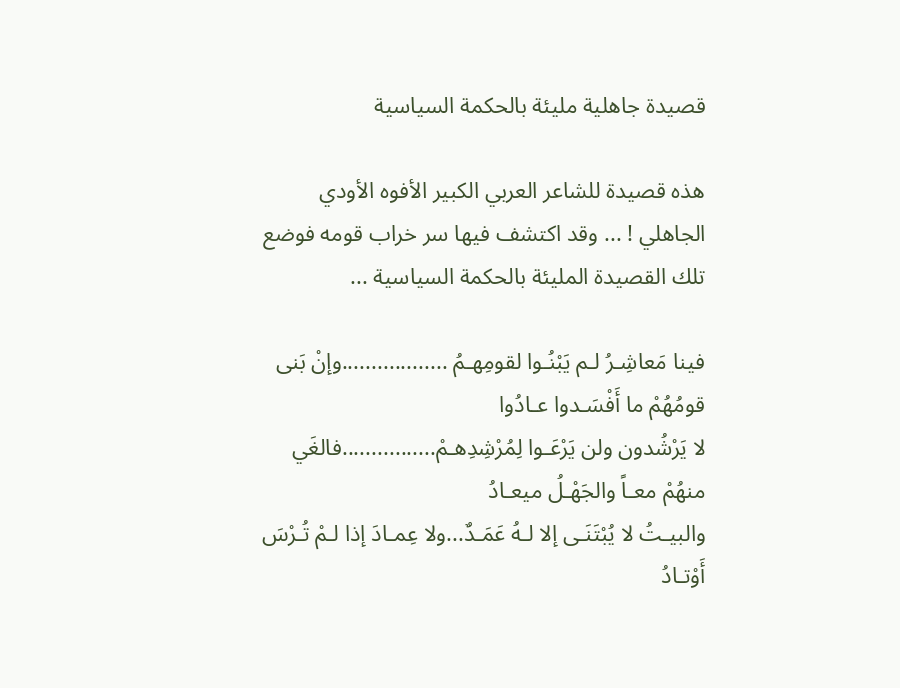قصيدة جاهلية مليئة بالحكمة السياسية

هذه قصيدة للشاعر العربي الكبير الأفوه الأودي الجاهلي ! ... وقد اكتشف فيها سر خراب قومه فوضع تلك القصيدة المليئة بالحكمة السياسية ...

فينا مَعاشِـرُ لـم يَبْنُـوا لقومِهـمُ ..................وإنْ بَنى قومُهُمْ ما أَفْسَـدوا عـادُوا
لا يَرْشُدون ولن يَرْعَـوا لِمُرْشِدِهـمْ................فالغَي منهُمْ معـاً والجَهْـلُ ميعـادُ
والبيـتُ لا يُبْتَنَـى إلا لـهُ عَمَـدٌ...ولا عِمـادَ إذا لـمْ تُـرْسَ أَوْتـادُ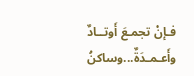فـإنْ تجمـعَ أَوتــادٌ وأَعـمـدَةٌ...وساكنُ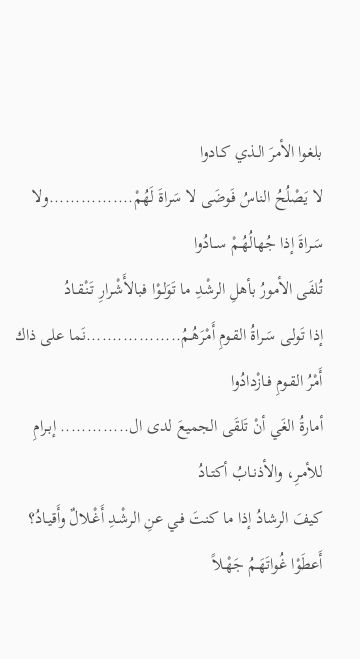بلغوا الأمرَ الـذي كـادوا
لا يَصْلُحُ الناسُ فَوضَى لا سَراةَ لَهُمْ................ولا سَـراةَ إذا جُهالُهُـمْ ســادُوا
تُلفَى الأمورُ بأهلِ الرشْدِ ما تَوَلـوْا فبالأَشْـرارِ تَنْـقـادُ
إذا تَولـى سَـراةُ القـومِ أَمْرَهُـمُ..................نَما على ذاك أَمْرُ القـومِ فـازْدادُوا
أمارةُ الغَي أنْ تَلقَى الجميعَ لدى ال............. إبـرامِ للأمـرِ، والأذنـابُ أكتـادُ
كيفَ الرشادُ إذا ما كنتَ فـي عنِ الرشْـدِ أَغْـلالٌ وأَقيـادُ؟
أَعطَوْا غُواتَهَـمُ جَهْـلاً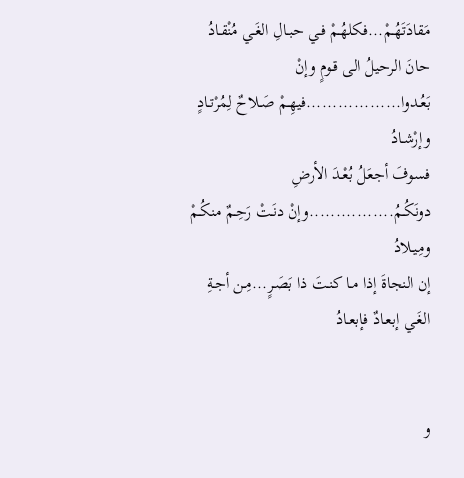مَقادَتَهُـمْ...فكلهُـمْ فـي حبـالِ الغَـي مُنْقـادُ
حانَ الرحيلُ الى قـومٍ وإنْ بَعُـدوا..................فيهِـمْ صَـلاحٌ لِمُرْتـادٍ وإرْشـادُ
فسوفَ أجعَلُ بُعْـدَ الأرضِ دونَكُـمُ................وإنْ دنَـتْ رَحِـمٌ منكُـمْ ومِيـلادُ
إن النجاةَ إذا مـا كنـتَ ذا بَصَـرٍ...مِـن أجـةِ الغَـي إبعـادٌ فإبعـادُ


و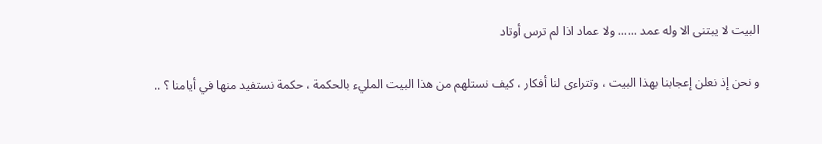البيت لا يبتنى الا وله عمد ...... ولا عماد اذا لم ترس أوتاد

و نحن إذ نعلن إعجابنا بهذا البيت ، وتتراءى لنا أفكار ، كيف نستلهم من هذا البيت المليء بالحكمة ، حكمة نستفيد منها في أيامنا ؟ ..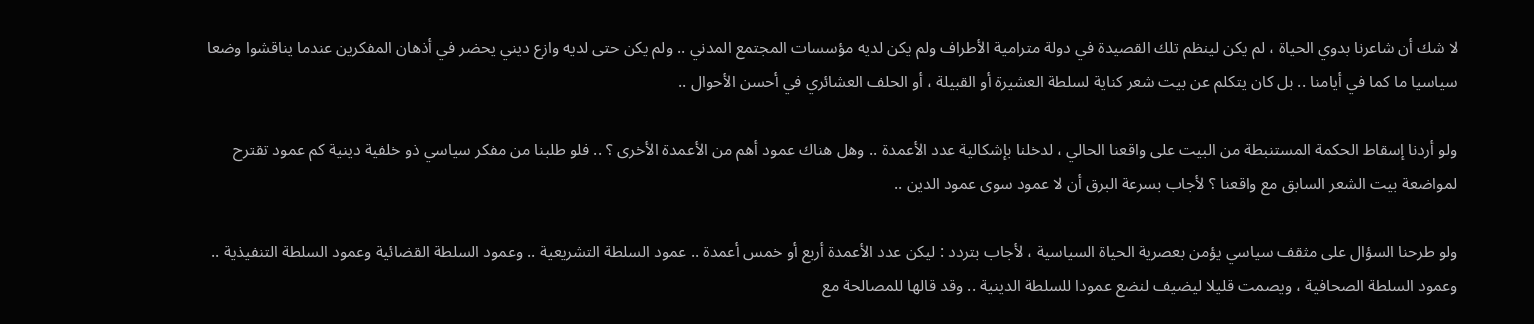لا شك أن شاعرنا بدوي الحياة ، لم يكن لينظم تلك القصيدة في دولة مترامية الأطراف ولم يكن لديه مؤسسات المجتمع المدني .. ولم يكن حتى لديه وازع ديني يحضر في أذهان المفكرين عندما يناقشوا وضعا سياسيا ما كما في أيامنا .. بل كان يتكلم عن بيت شعر كناية لسلطة العشيرة أو القبيلة ، أو الحلف العشائري في أحسن الأحوال ..

ولو أردنا إسقاط الحكمة المستنبطة من البيت على واقعنا الحالي ، لدخلنا بإشكالية عدد الأعمدة .. وهل هناك عمود أهم من الأعمدة الأخرى ؟ .. فلو طلبنا من مفكر سياسي ذو خلفية دينية كم عمود تقترح لمواضعة بيت الشعر السابق مع واقعنا ؟ لأجاب بسرعة البرق أن لا عمود سوى عمود الدين ..

ولو طرحنا السؤال على مثقف سياسي يؤمن بعصرية الحياة السياسية ، لأجاب بتردد : ليكن عدد الأعمدة أربع أو خمس أعمدة .. عمود السلطة التشريعية .. وعمود السلطة القضائية وعمود السلطة التنفيذية .. وعمود السلطة الصحافية ، ويصمت قليلا ليضيف لنضع عمودا للسلطة الدينية .. وقد قالها للمصالحة مع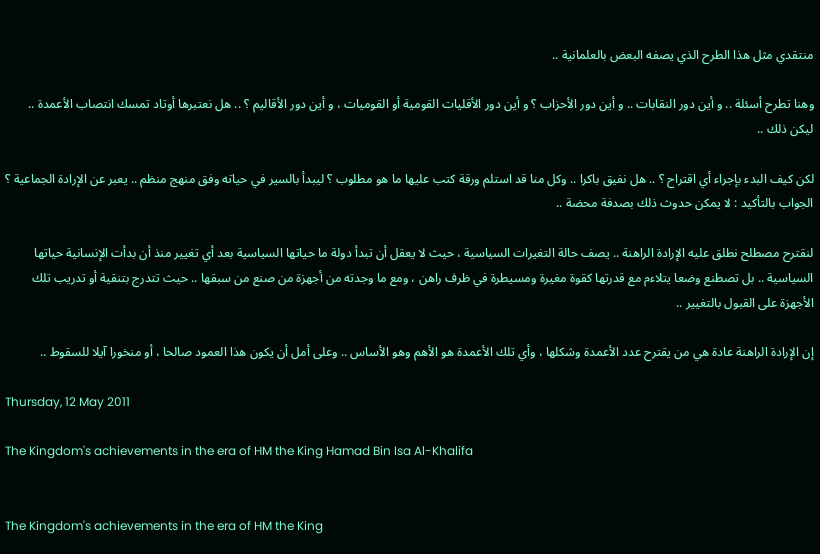منتقدي مثل هذا الطرح الذي يصفه البعض بالعلمانية ..

وهنا تطرح أسئلة .. و أين دور النقابات .. و أين دور الأحزاب ؟ و أين دور الأقليات القومية أو القوميات ، و أين دور الأقاليم ؟ .. هل نعتبرها أوتاد تمسك انتصاب الأعمدة .. ليكن ذلك ..

لكن كيف البدء بإجراء أي اقتراح ؟ .. هل نفيق باكرا .. وكل منا قد استلم ورقة كتب عليها ما هو مطلوب ؟ ليبدأ بالسير في حياته وفق منهج منظم .. يعبر عن الإرادة الجماعية ؟ الجواب بالتأكيد : لا يمكن حدوث ذلك بصدفة محضة ..

لنقترح مصطلح نطلق عليه الإرادة الراهنة .. يصف حالة التغيرات السياسية ، حيث لا يعقل أن تبدأ دولة ما حياتها السياسية بعد أي تغيير منذ أن بدأت الإنسانية حياتها السياسية .. بل تصطنع وضعا يتلاءم مع قدرتها كقوة مغيرة ومسيطرة في ظرف راهن ، ومع ما وجدته من أجهزة من صنع من سبقها .. حيث تتدرج بتنقية أو تدريب تلك الأجهزة على القبول بالتغيير ..

إن الإرادة الراهنة عادة هي من يقترح عدد الأعمدة وشكلها ، وأي تلك الأعمدة هو الأهم وهو الأساس .. وعلى أمل أن يكون هذا العمود صالحا ، أو منخورا آيلا للسقوط ..

Thursday, 12 May 2011

The Kingdom's achievements in the era of HM the King Hamad Bin Isa Al-Khalifa


The Kingdom's achievements in the era of HM the King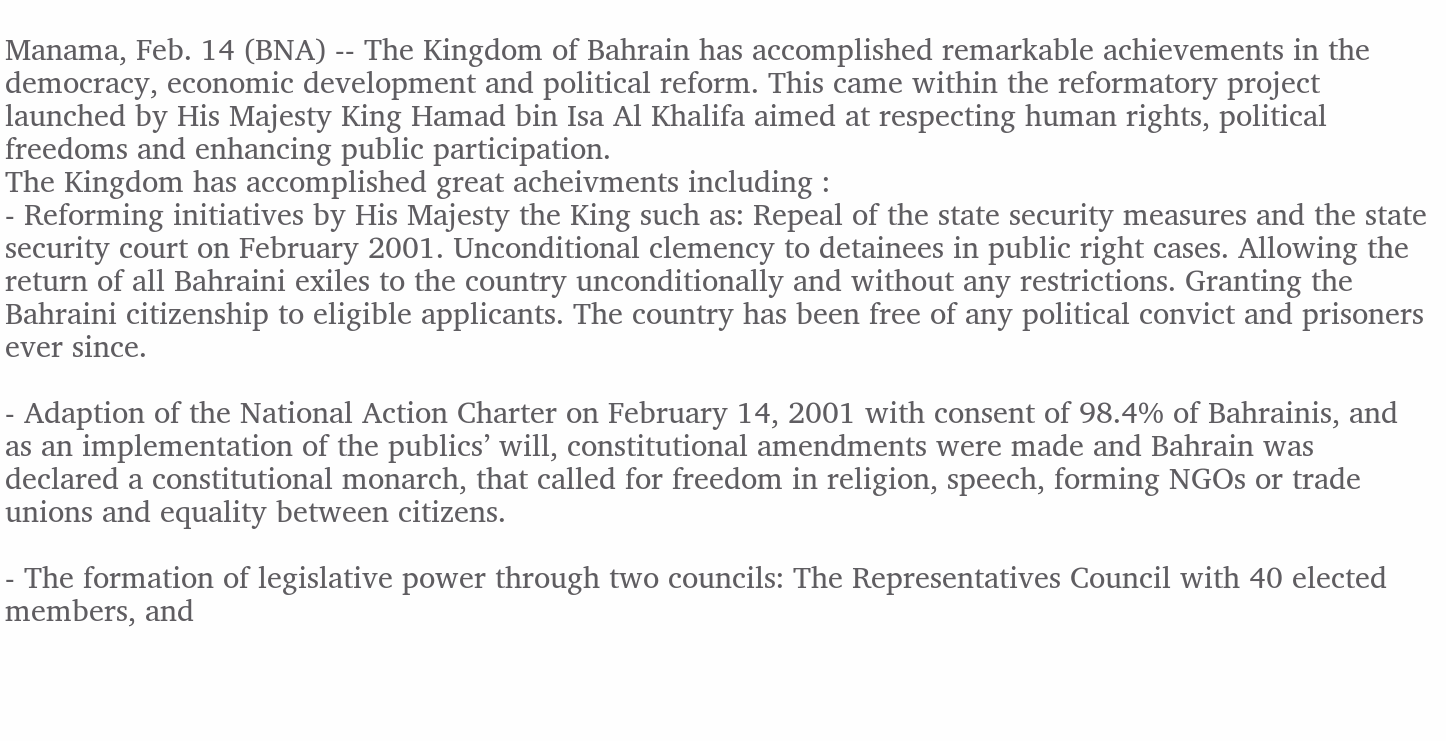Manama, Feb. 14 (BNA) -- The Kingdom of Bahrain has accomplished remarkable achievements in the democracy, economic development and political reform. This came within the reformatory project launched by His Majesty King Hamad bin Isa Al Khalifa aimed at respecting human rights, political freedoms and enhancing public participation.
The Kingdom has accomplished great acheivments including :
- Reforming initiatives by His Majesty the King such as: Repeal of the state security measures and the state security court on February 2001. Unconditional clemency to detainees in public right cases. Allowing the return of all Bahraini exiles to the country unconditionally and without any restrictions. Granting the Bahraini citizenship to eligible applicants. The country has been free of any political convict and prisoners ever since.

- Adaption of the National Action Charter on February 14, 2001 with consent of 98.4% of Bahrainis, and as an implementation of the publics’ will, constitutional amendments were made and Bahrain was declared a constitutional monarch, that called for freedom in religion, speech, forming NGOs or trade unions and equality between citizens.

- The formation of legislative power through two councils: The Representatives Council with 40 elected members, and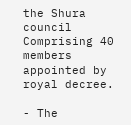the Shura council Comprising 40 members appointed by royal decree.

- The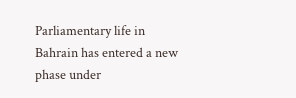Parliamentary life in Bahrain has entered a new phase under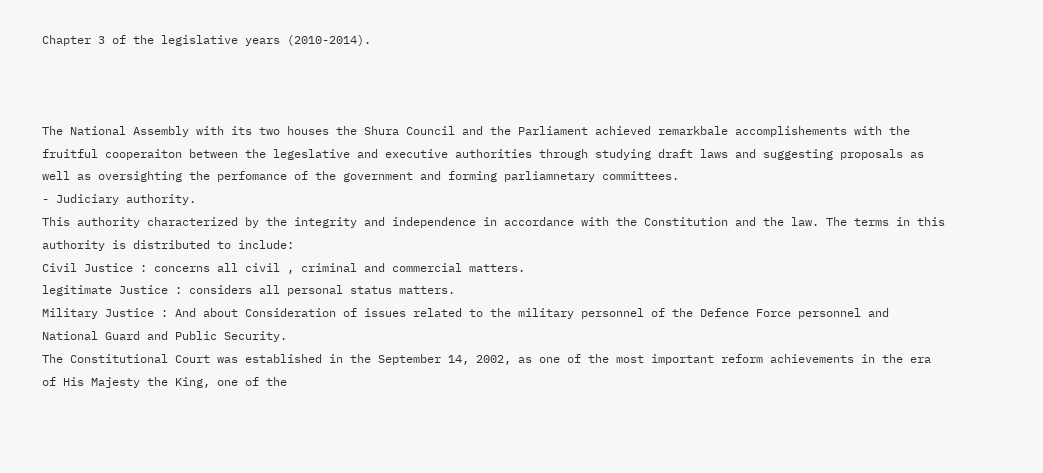Chapter 3 of the legislative years (2010-2014).



The National Assembly with its two houses the Shura Council and the Parliament achieved remarkbale accomplishements with the fruitful cooperaiton between the legeslative and executive authorities through studying draft laws and suggesting proposals as well as oversighting the perfomance of the government and forming parliamnetary committees.
- Judiciary authority.
This authority characterized by the integrity and independence in accordance with the Constitution and the law. The terms in this authority is distributed to include:
Civil Justice : concerns all civil , criminal and commercial matters.
legitimate Justice : considers all personal status matters.
Military Justice : And about Consideration of issues related to the military personnel of the Defence Force personnel and National Guard and Public Security.
The Constitutional Court was established in the September 14, 2002, as one of the most important reform achievements in the era of His Majesty the King, one of the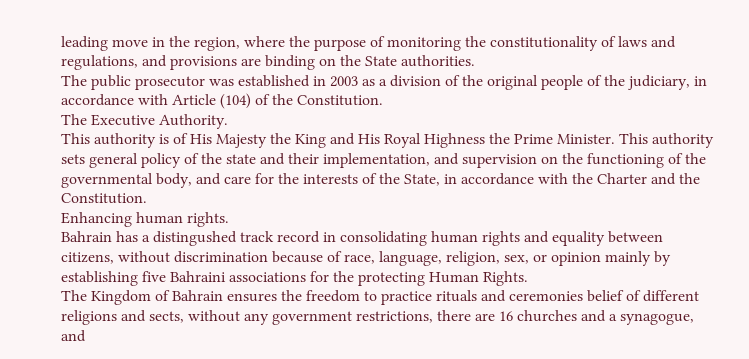leading move in the region, where the purpose of monitoring the constitutionality of laws and regulations, and provisions are binding on the State authorities.
The public prosecutor was established in 2003 as a division of the original people of the judiciary, in accordance with Article (104) of the Constitution.
The Executive Authority.
This authority is of His Majesty the King and His Royal Highness the Prime Minister. This authority sets general policy of the state and their implementation, and supervision on the functioning of the governmental body, and care for the interests of the State, in accordance with the Charter and the Constitution.
Enhancing human rights.
Bahrain has a distingushed track record in consolidating human rights and equality between citizens, without discrimination because of race, language, religion, sex, or opinion mainly by establishing five Bahraini associations for the protecting Human Rights.
The Kingdom of Bahrain ensures the freedom to practice rituals and ceremonies belief of different religions and sects, without any government restrictions, there are 16 churches and a synagogue, and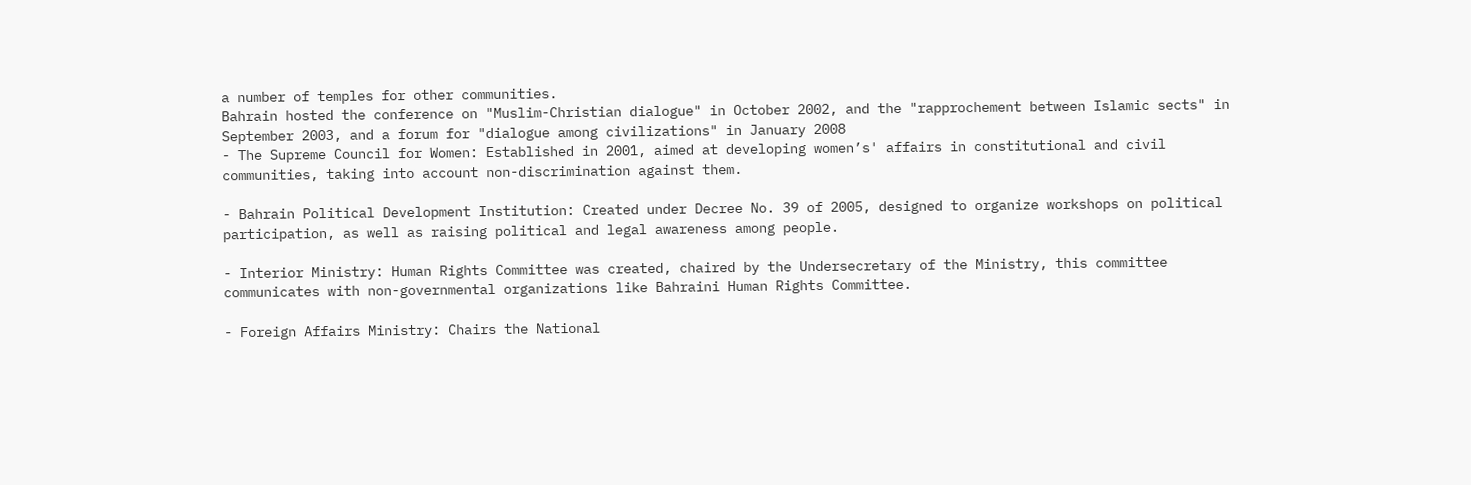a number of temples for other communities.
Bahrain hosted the conference on "Muslim-Christian dialogue" in October 2002, and the "rapprochement between Islamic sects" in September 2003, and a forum for "dialogue among civilizations" in January 2008
- The Supreme Council for Women: Established in 2001, aimed at developing women’s' affairs in constitutional and civil communities, taking into account non-discrimination against them.

- Bahrain Political Development Institution: Created under Decree No. 39 of 2005, designed to organize workshops on political participation, as well as raising political and legal awareness among people.

- Interior Ministry: Human Rights Committee was created, chaired by the Undersecretary of the Ministry, this committee communicates with non-governmental organizations like Bahraini Human Rights Committee.

- Foreign Affairs Ministry: Chairs the National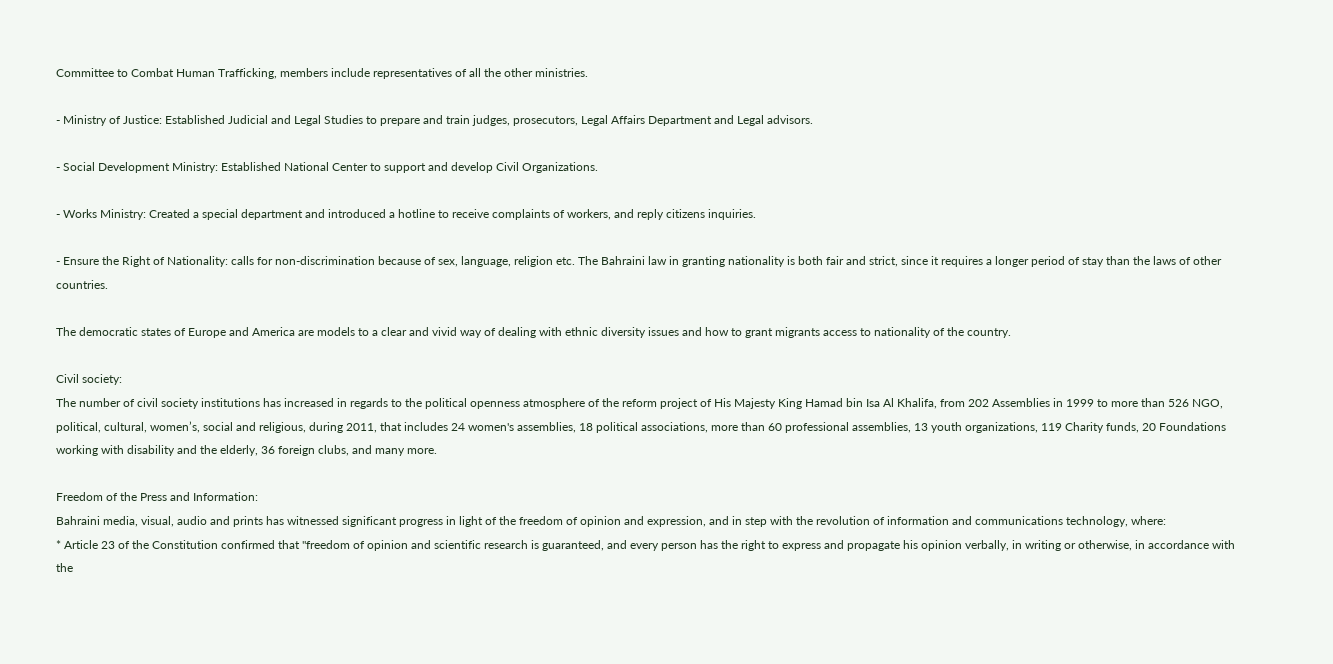Committee to Combat Human Trafficking, members include representatives of all the other ministries.

- Ministry of Justice: Established Judicial and Legal Studies to prepare and train judges, prosecutors, Legal Affairs Department and Legal advisors.

- Social Development Ministry: Established National Center to support and develop Civil Organizations.

- Works Ministry: Created a special department and introduced a hotline to receive complaints of workers, and reply citizens inquiries.

- Ensure the Right of Nationality: calls for non-discrimination because of sex, language, religion etc. The Bahraini law in granting nationality is both fair and strict, since it requires a longer period of stay than the laws of other countries.

The democratic states of Europe and America are models to a clear and vivid way of dealing with ethnic diversity issues and how to grant migrants access to nationality of the country.

Civil society:
The number of civil society institutions has increased in regards to the political openness atmosphere of the reform project of His Majesty King Hamad bin Isa Al Khalifa, from 202 Assemblies in 1999 to more than 526 NGO, political, cultural, women’s, social and religious, during 2011, that includes 24 women's assemblies, 18 political associations, more than 60 professional assemblies, 13 youth organizations, 119 Charity funds, 20 Foundations working with disability and the elderly, 36 foreign clubs, and many more.

Freedom of the Press and Information:
Bahraini media, visual, audio and prints has witnessed significant progress in light of the freedom of opinion and expression, and in step with the revolution of information and communications technology, where:
* Article 23 of the Constitution confirmed that "freedom of opinion and scientific research is guaranteed, and every person has the right to express and propagate his opinion verbally, in writing or otherwise, in accordance with the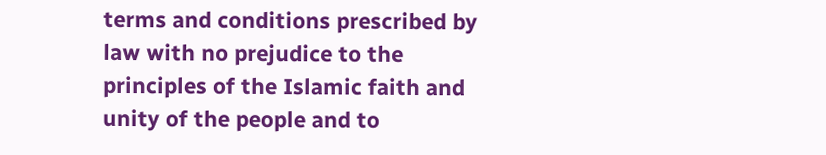terms and conditions prescribed by law with no prejudice to the principles of the Islamic faith and unity of the people and to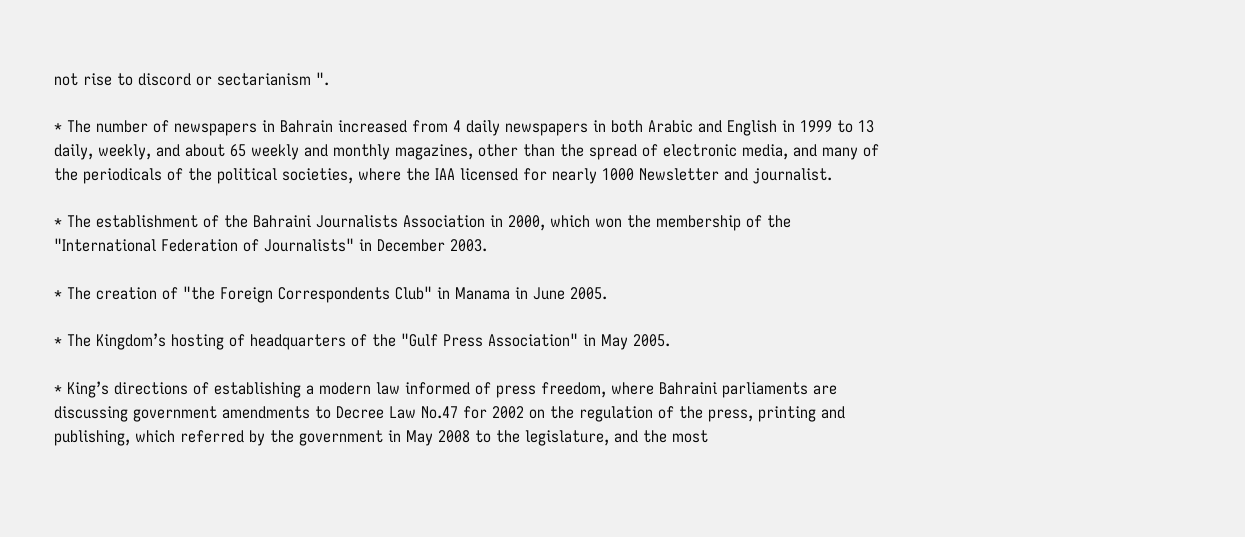not rise to discord or sectarianism ".

* The number of newspapers in Bahrain increased from 4 daily newspapers in both Arabic and English in 1999 to 13 daily, weekly, and about 65 weekly and monthly magazines, other than the spread of electronic media, and many of the periodicals of the political societies, where the IAA licensed for nearly 1000 Newsletter and journalist.

* The establishment of the Bahraini Journalists Association in 2000, which won the membership of the "International Federation of Journalists" in December 2003.

* The creation of "the Foreign Correspondents Club" in Manama in June 2005.

* The Kingdom’s hosting of headquarters of the "Gulf Press Association" in May 2005.

* King’s directions of establishing a modern law informed of press freedom, where Bahraini parliaments are discussing government amendments to Decree Law No.47 for 2002 on the regulation of the press, printing and publishing, which referred by the government in May 2008 to the legislature, and the most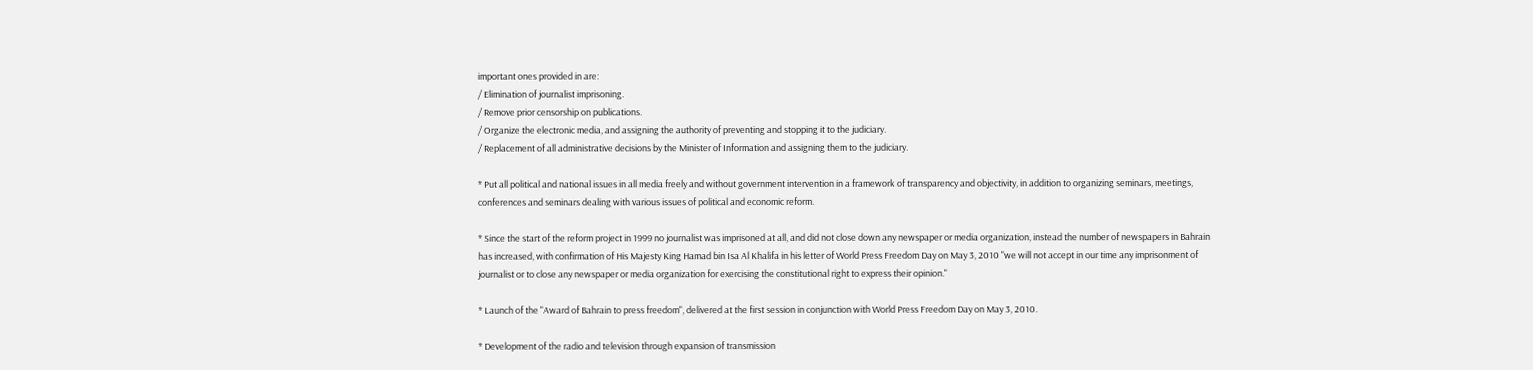important ones provided in are:
/ Elimination of journalist imprisoning.
/ Remove prior censorship on publications.
/ Organize the electronic media, and assigning the authority of preventing and stopping it to the judiciary.
/ Replacement of all administrative decisions by the Minister of Information and assigning them to the judiciary.

* Put all political and national issues in all media freely and without government intervention in a framework of transparency and objectivity, in addition to organizing seminars, meetings, conferences and seminars dealing with various issues of political and economic reform.

* Since the start of the reform project in 1999 no journalist was imprisoned at all, and did not close down any newspaper or media organization, instead the number of newspapers in Bahrain has increased, with confirmation of His Majesty King Hamad bin Isa Al Khalifa in his letter of World Press Freedom Day on May 3, 2010 "we will not accept in our time any imprisonment of journalist or to close any newspaper or media organization for exercising the constitutional right to express their opinion."

* Launch of the "Award of Bahrain to press freedom", delivered at the first session in conjunction with World Press Freedom Day on May 3, 2010.

* Development of the radio and television through expansion of transmission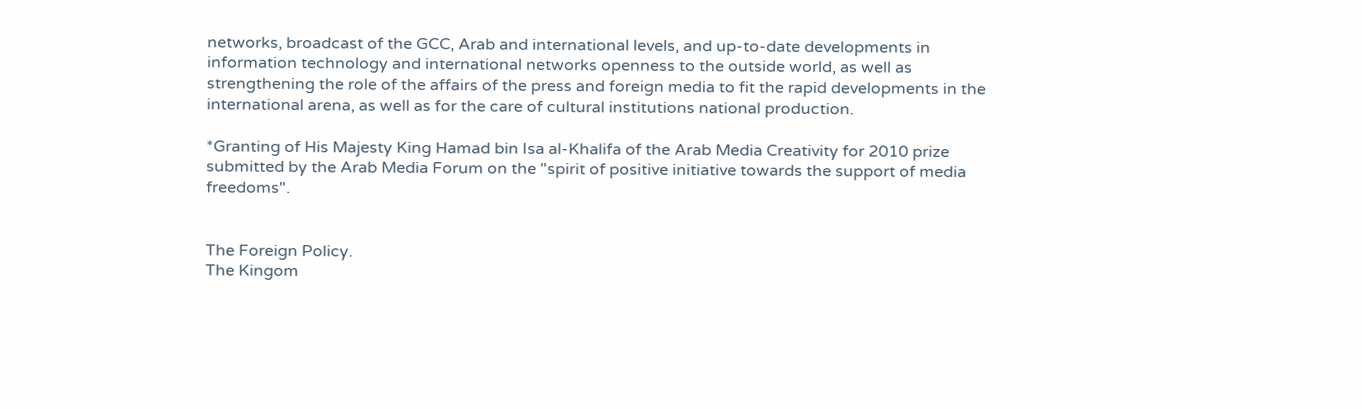networks, broadcast of the GCC, Arab and international levels, and up-to-date developments in information technology and international networks openness to the outside world, as well as strengthening the role of the affairs of the press and foreign media to fit the rapid developments in the international arena, as well as for the care of cultural institutions national production.

*Granting of His Majesty King Hamad bin Isa al-Khalifa of the Arab Media Creativity for 2010 prize submitted by the Arab Media Forum on the "spirit of positive initiative towards the support of media freedoms".


The Foreign Policy.
The Kingom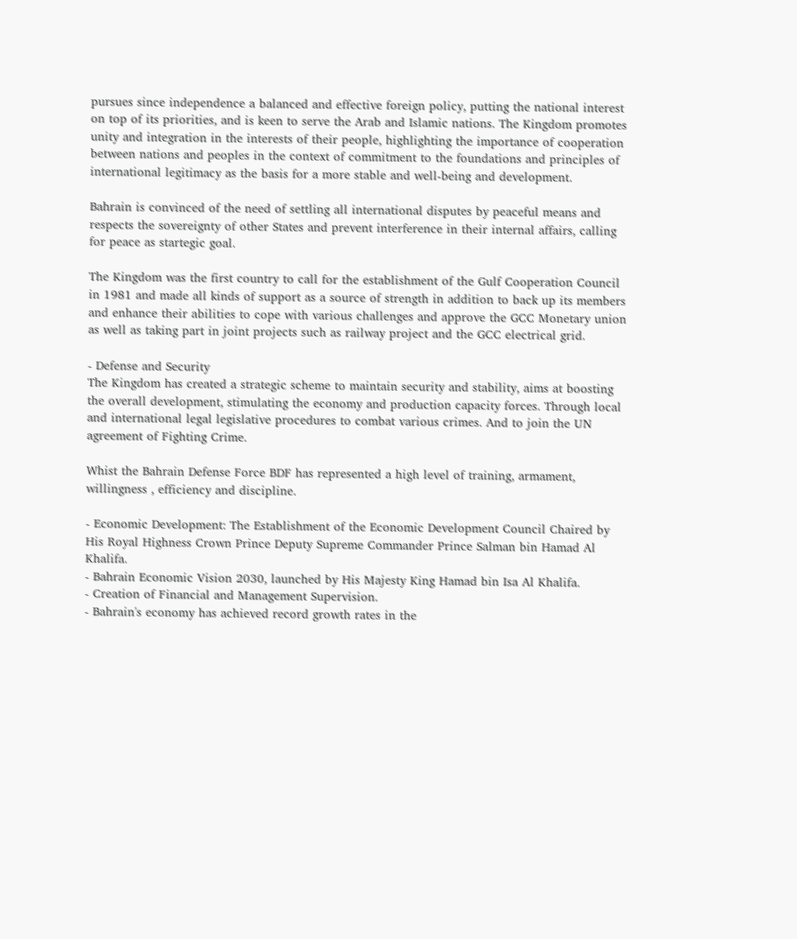pursues since independence a balanced and effective foreign policy, putting the national interest on top of its priorities, and is keen to serve the Arab and Islamic nations. The Kingdom promotes unity and integration in the interests of their people, highlighting the importance of cooperation between nations and peoples in the context of commitment to the foundations and principles of international legitimacy as the basis for a more stable and well-being and development.

Bahrain is convinced of the need of settling all international disputes by peaceful means and respects the sovereignty of other States and prevent interference in their internal affairs, calling for peace as startegic goal.

The Kingdom was the first country to call for the establishment of the Gulf Cooperation Council in 1981 and made all kinds of support as a source of strength in addition to back up its members and enhance their abilities to cope with various challenges and approve the GCC Monetary union as well as taking part in joint projects such as railway project and the GCC electrical grid.

- Defense and Security
The Kingdom has created a strategic scheme to maintain security and stability, aims at boosting the overall development, stimulating the economy and production capacity forces. Through local and international legal legislative procedures to combat various crimes. And to join the UN agreement of Fighting Crime.

Whist the Bahrain Defense Force BDF has represented a high level of training, armament, willingness , efficiency and discipline.

- Economic Development: The Establishment of the Economic Development Council Chaired by His Royal Highness Crown Prince Deputy Supreme Commander Prince Salman bin Hamad Al Khalifa.
- Bahrain Economic Vision 2030, launched by His Majesty King Hamad bin Isa Al Khalifa.
- Creation of Financial and Management Supervision.
- Bahrain's economy has achieved record growth rates in the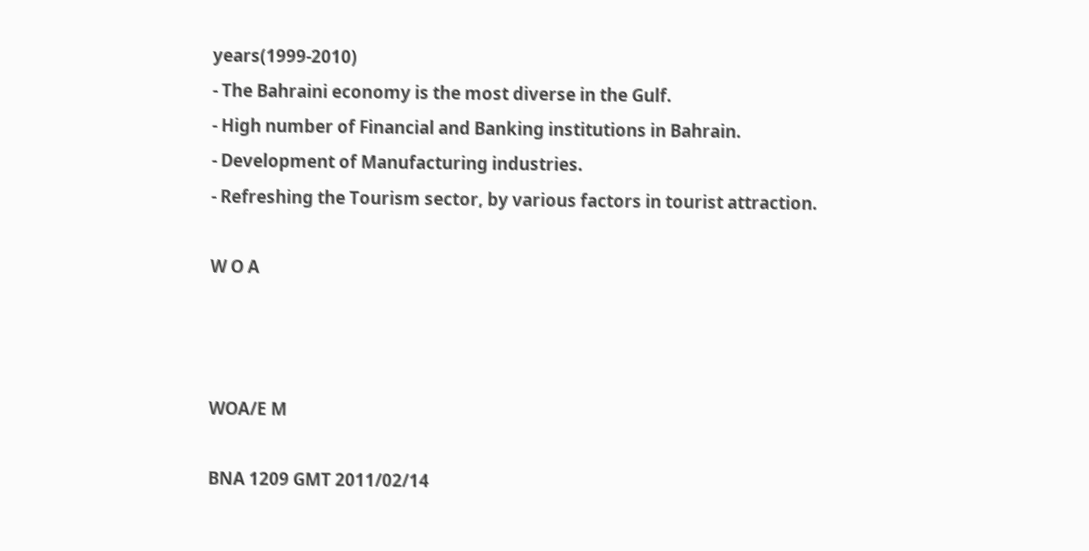years(1999-2010)
- The Bahraini economy is the most diverse in the Gulf.
- High number of Financial and Banking institutions in Bahrain.
- Development of Manufacturing industries.
- Refreshing the Tourism sector, by various factors in tourist attraction.

W O A



WOA/E M

BNA 1209 GMT 2011/02/14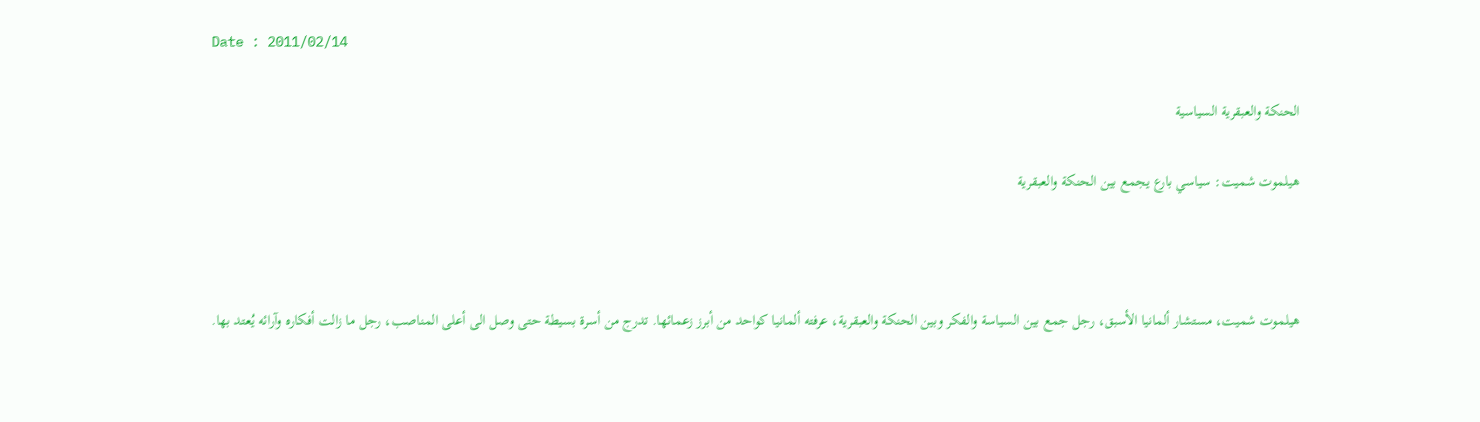Date : 2011/02/14

الحنكة والعبقرية السياسية

هيلموت شميت: سياسي بارع يجمع بين الحنكة والعبقرية



هيلموت شميت، مستشار ألمانيا الأسبق، رجل جمع بين السياسة والفكر وبين الحنكة والعبقرية، عرفته ألمانيا كواحد من أبرز زعمائها. تدرج من أسرة بسيطة حتى وصل الى أعلى المناصب، رجل ما زالت أفكاره وآرائه يُعتد بها.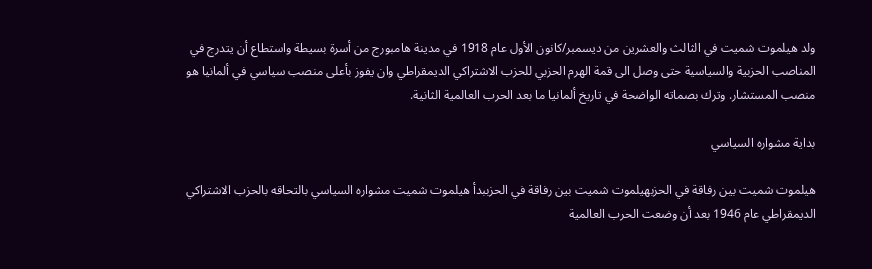ولد هيلموت شميت في الثالث والعشرين من ديسمبر/كانون الأول عام 1918 في مدينة هامبورج من أسرة بسيطة واستطاع أن يتدرج في المناصب الحزبية والسياسية حتى وصل الى قمة الهرم الحزبي للحزب الاشتراكي الديمقراطي وان يفوز بأعلى منصب سياسي في ألمانيا هو منصب المستشار. وترك بصماته الواضحة في تاريخ ألمانيا ما بعد الحرب العالمية الثانية.

بداية مشواره السياسي

هيلموت شميت بين رفاقة في الحزبهيلموت شميت بين رفاقة في الحزببدأ هيلموت شميت مشواره السياسي بالتحاقه بالحزب الاشتراكي الديمقراطي عام 1946 بعد أن وضعت الحرب العالمية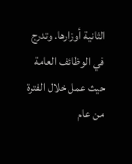الثانية أوزارها. وتدرج في الوظائف العامة حيث عمل خلال الفترة من عام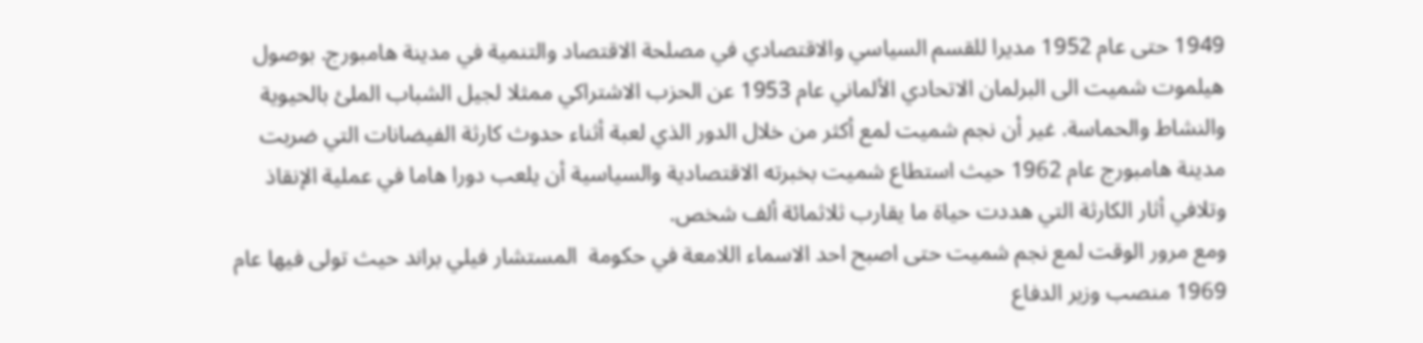1949 حتى عام 1952 مديرا للقسم السياسي والاقتصادي في مصلحة الاقتصاد والتنمية في مدينة هامبورج. بوصول هيلموت شميت الى البرلمان الاتحادي الألماني عام 1953 عن الحزب الاشتراكي ممثلا لجيل الشباب الملئ بالحيوية والنشاط والحماسة. غير أن نجم شميت لمع أكثر من خلال الدور الذي لعبة أثناء حدوث كارثة الفيضانات التي ضربت مدينة هامبورج عام 1962 حيث استطاع شميت بخبرته الاقتصادية والسياسية أن يلعب دورا هاما في عملية الإنقاذ وتلافي أثار الكارثة التي هددت حياة ما يقارب ثلاثمائة ألف شخص.
ومع مرور الوقت لمع نجم شميت حتى اصبح احد الاسماء اللامعة في حكومة  المستشار فيلي براند حيث تولى فيها عام  1969 منصب وزير الدفاع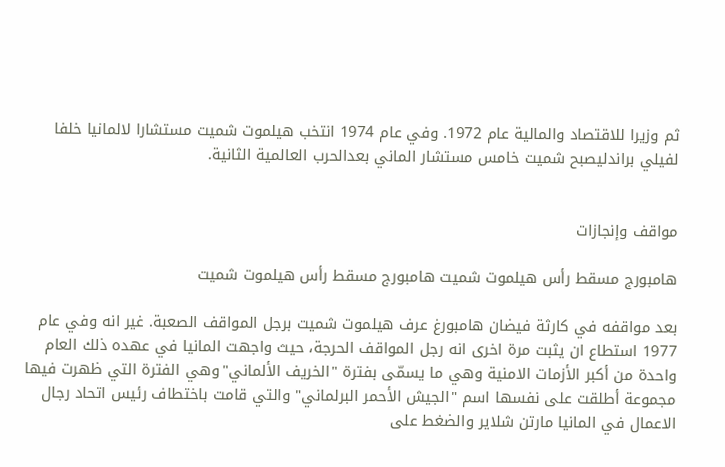ثم وزيرا للاقتصاد والمالية عام 1972. وفي عام 1974 انتخب هيلموت شميت مستشارا لالمانيا خلفا لفيلي براندليصبح شميت خامس مستشار الماني بعدالحرب العالمية الثانية.


مواقف وإنجازات

هامبورج مسقط رأس هيلموت شميت هامبورج مسقط رأس هيلموت شميت

بعد مواقفه في كارثة فيضان هامبورغ عرف هيلموت شميت برجل المواقف الصعبة. غير انه وفي عام  1977 استطاع ان يثبت مرة اخرى انه رجل المواقف الحرجة، حيث واجهت المانيا في عهده ذلك العام واحدة من أكبر الأزمات الامنية وهي ما يسمّى بفترة "الخريف الألماني"وهي الفترة التي ظهرت فيها مجموعة أطلقت على نفسها اسم "الجيش الأحمر البرلماني" والتي قامت باختطاف رئيس اتحاد رجال الاعمال في المانيا مارتن شلاير والضغط على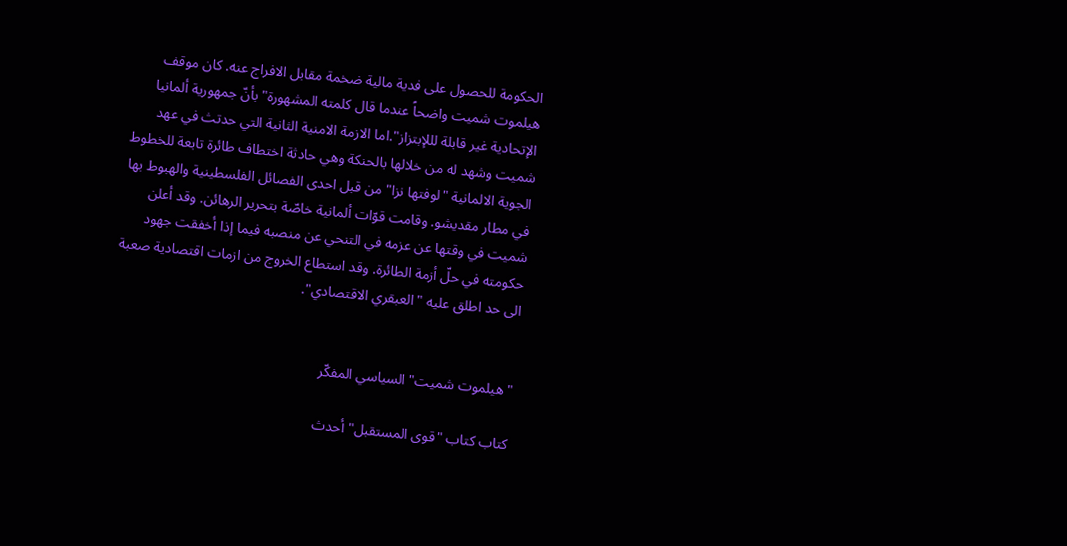الحكومة للحصول على فدية مالية ضخمة مقابل الافراج عنه. كان موقف هيلموت شميت واضحاً عندما قال كلمته المشهورة"بأنّ جمهورية ألمانيا الإتحادية غير قابلة لللإبتزاز".اما الازمة الامنية الثانية التي حدتث في عهد شميت وشهد له من خلالها بالحنكة وهي حادثة اختطاف طائرة تابعة للخطوط الجوية الالمانية "لوفتها نزا" من قبل احدى الفصائل الفلسطينية والهبوط بها في مطار مقديشو. وقامت قوّات ألمانية خاصّة بتحرير الرهائن. وقد أعلن شميت في وقتها عن عزمه في التنحي عن منصبه فيما إذا أخفقت جهود حكومته في حلّ أزمة الطائرة. وقد استطاع الخروج من ازمات اقتصادية صعبة الى حد اطلق عليه "العبقري الاقتصادي".


"هيلموت شميت" السياسي المفكّر

كتاب كتاب "قوى المستقبل" أحدث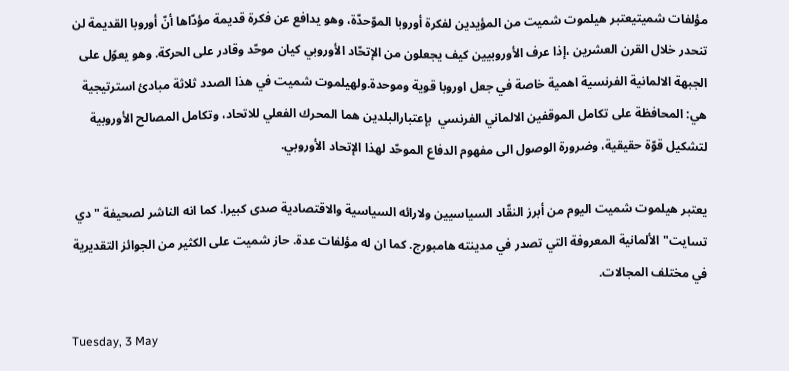مؤلفات شميتيعتبر هيلموت شميت من المؤيدين لفكرة أوروبا الموّحدّة، وهو يدافع عن فكرة قديمة مؤدّاها أنّ أوروبا القديمة لن تنحدر خلال القرن العشرين ،إذا عرف الأوروبيين كيف يجعلون من الإتحّاد الأوروبي كيان موحّد وقادر على الحركة. وهو يعوًل على الجبهة الالمانية الفرنسية اهمية خاصة في جعل اوروبا قوية وموحدة.ولهيلموت شميت في هذا الصدد ثلاثة مبادئ استرتيجية هي: المحافظة على تكامل الموقفين الالماني الفرنسي  بإعتبارالبلدين هما المحرك الفعلي للاتحاد، وتكامل المصالح الأوروبية لتشكيل قوّة حقيقية، وضرورة الوصول الى مفهوم الدفاع الموحّد لهذا الإتحاد الأوروبي.

يعتبر هيلموت شميت اليوم من أبرز النقّاد السياسيين ولارائه السياسية والاقتصادية صدى كبيرا. كما انه الناشر لصحيفة "دي تسايت" الألمانية المعروفة التي تصدر في مدينته هامبورج. كما ان له مؤلفات عدة. حاز شميت على الكثير من الجوائز التقديرية في مختلف المجالات.

Tuesday, 3 May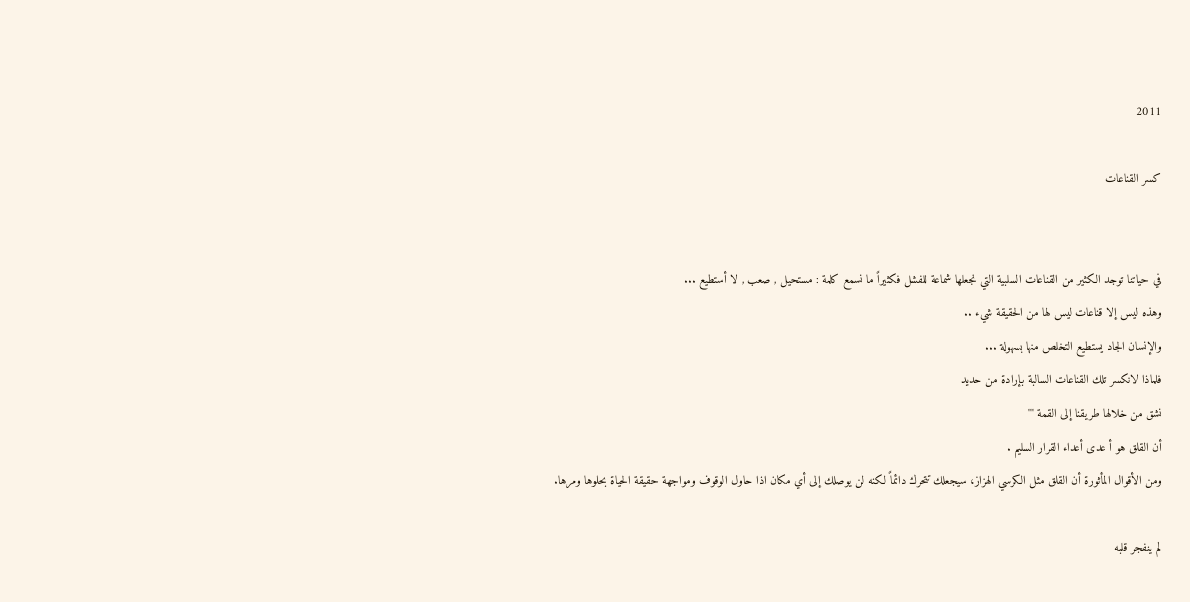2011

كسر القناعات


في حياتنا توجد الكثير من القناعات السلبية التي نجعلها شماعة للفشل فكثيراً ما نسمع كلمة : مستحيل , صعب , لا أستطيع ...
وهذه ليس إلا قناعات ليس لها من الحقيقة شيء ..
والإنسان الجاد يستطيع التخلص منها بسهولة ...
فلماذا لانكسر تلك القناعات السالبة بإرادة من حديد
نشق من خلالها طريقنا إلى القمة '''
أن القلق هو أ عدى أعداء القرار السليم .
ومن الأقوال المأثورة أن القلق مثل الكرسي الهزاز، سيجعلك تتحرك دائماً لكنه لن يوصلك إلى أي مكان اذا حاول الوقوف ومواجهة حقيقة الحياة بحلوها ومرها.

لم ينفجر قلبه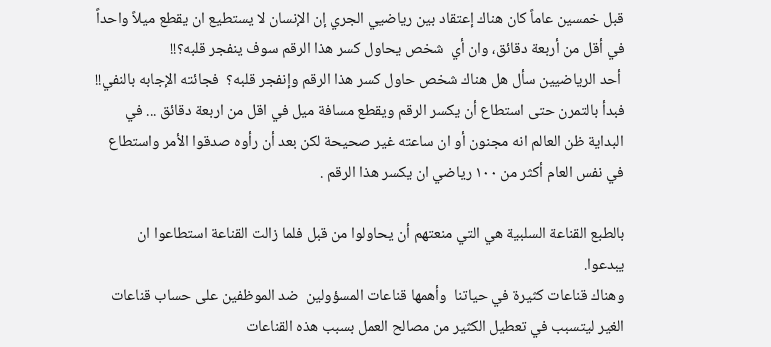قبل خمسين عاماً كان هناك إعتقاد بين رياضيي الجري إن الإنسان لا يستطيع ان يقطع ميلاً واحداً في أقل من أربعة دقائق، وان أي  شخص يحاول كسر هذا الرقم سوف ينفجر قلبه؟!!
 أحد الرياضيين سأل هل هناك شخص حاول كسر هذا الرقم وإنفجر قلبه؟  فجائته الإجابه بالنفي!!
فبدأ بالتمرن حتى استطاع أن يكسر الرقم ويقطع مسافة ميل في اقل من اربعة دقائق ... في البداية ظن العالم انه مجنون أو ان ساعته غير صحيحة لكن بعد أن رأوه صدقوا الأمر واستطاع في نفس العام أكثر من ١٠٠ رياضي ان يكسر هذا الرقم .

بالطبع القناعة السلبية هي التي منعتهم أن يحاولوا من قبل فلما زالت القناعة استطاعوا ان يبدعوا.
وهناك قناعات كثيرة في حياتنا  وأهمها قناعات المسؤولين  ضد الموظفين على حساب قناعات الغير ليتسبب في تعطيل الكثير من مصالح العمل بسبب هذه القناعات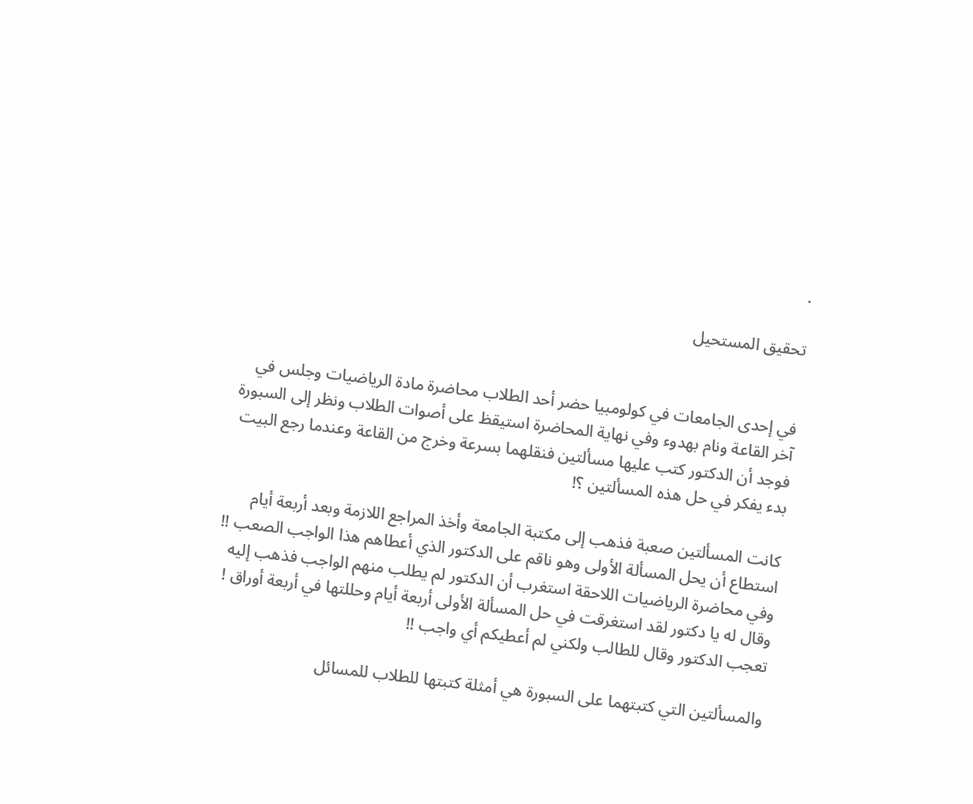.

تحقيق المستحيل


في إحدى الجامعات في كولومبيا حضر أحد الطلاب محاضرة مادة الرياضيات وجلس في آخر القاعة ونام بهدوء وفي نهاية المحاضرة استيقظ على أصوات الطلاب ونظر إلى السبورة فوجد أن الدكتور كتب عليها مسألتين فنقلهما بسرعة وخرج من القاعة وعندما رجع البيت بدء يفكر في حل هذه المسألتين ؟!

كانت المسألتين صعبة فذهب إلى مكتبة الجامعة وأخذ المراجع اللازمة وبعد أربعة أيام استطاع أن يحل المسألة الأولى وهو ناقم على الدكتور الذي أعطاهم هذا الواجب الصعب !!
وفي محاضرة الرياضيات اللاحقة استغرب أن الدكتور لم يطلب منهم الواجب فذهب إليه وقال له يا دكتور لقد استغرقت في حل المسألة الأولى أربعة أيام وحللتها في أربعة أوراق ! تعجب الدكتور وقال للطالب ولكني لم أعطيكم أي واجب !!

والمسألتين التي كتبتهما على السبورة هي أمثلة كتبتها للطلاب للمسائل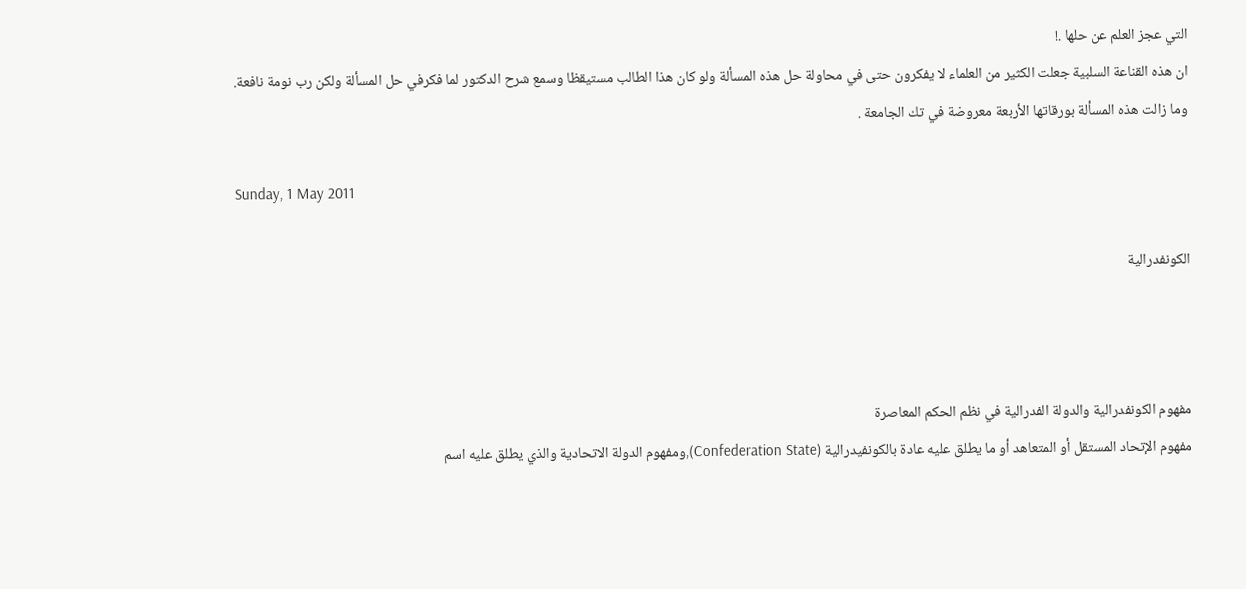التي عجز العلم عن حلها .!
ان هذه القناعة السلبية جعلت الكثير من العلماء لا يفكرون حتى في محاولة حل هذه المسألة ولو كان هذا الطالب مستيقظا وسمع شرح الدكتور لما فكرفي حل المسألة ولكن رب نومة نافعة.
وما زالت هذه المسألة بورقاتها الأربعة معروضة في تك الجامعة .

Sunday, 1 May 2011

الكونفدرالية



مفهوم الكونفدرالية والدولة الفدرالية في نظم الحكم المعاصرة
مفهوم الإتحاد المستقل أو المتعاهد أو ما يطلق عليه عادة بالكونفيدرالية (Confederation State),ومفهوم الدولة الاتحادية والذي يطلق عليه اسم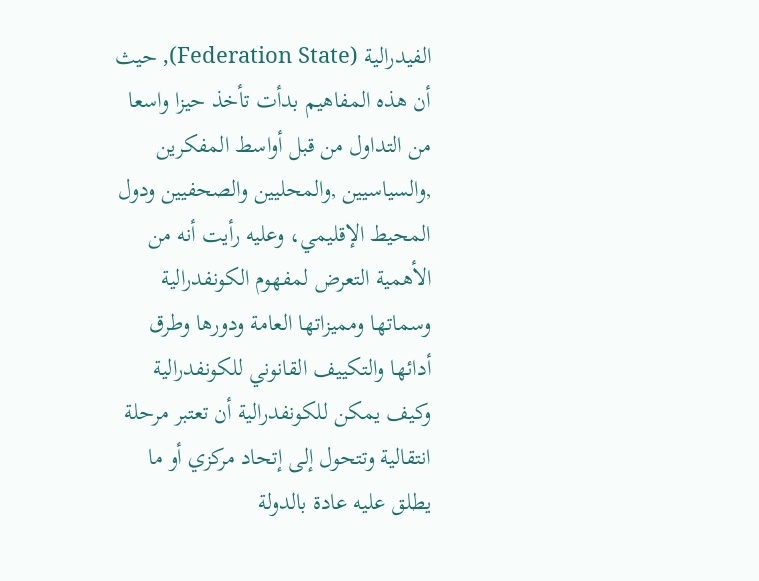الفيدرالية (Federation State), حيث أن هذه المفاهيم بدأت تأخذ حيزا واسعا من التداول من قبل أواسط المفكرين ,والسياسيين ,والمحليين والصحفيين ودول المحيط الإقليمي، وعليه رأيت أنه من الأهمية التعرض لمفهوم الكونفدرالية وسماتها ومميزاتها العامة ودورها وطرق أدائها والتكييف القانوني للكونفدرالية وكيف يمكن للكونفدرالية أن تعتبر مرحلة انتقالية وتتحول إلى إتحاد مركزي أو ما يطلق عليه عادة بالدولة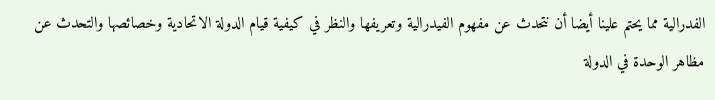الفدرالية مما يحتم علينا أيضا أن نتحدث عن مفهوم الفيدرالية وتعريفها والنظر في كيفية قيام الدولة الاتحادية وخصائصها والتحدث عن مظاهر الوحدة في الدولة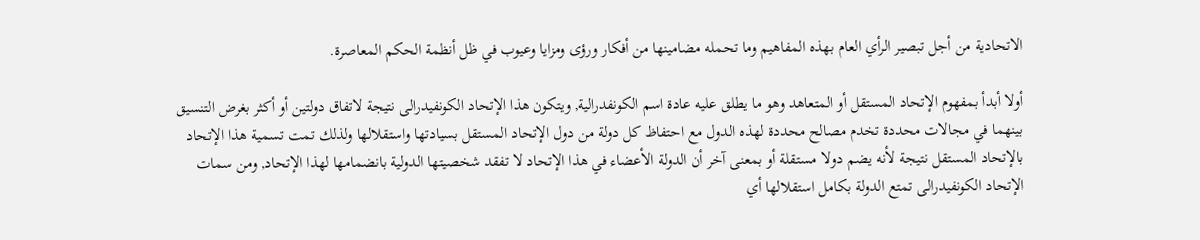الاتحادية من أجل تبصير الرأي العام بهذه المفاهيم وما تحمله مضامينها من أفكار ورؤى ومزايا وعيوب في ظل أنظمة الحكم المعاصرة.

أولا أبدأ بمفهوم الإتحاد المستقل أو المتعاهد وهو ما يطلق عليه عادة اسم الكونفدرالية, ويتكون هذا الإتحاد الكونفيدرالى نتيجة لاتفاق دولتين أو أكثر بغرض التنسيق بينهما في مجالات محددة تخدم مصالح محددة لهذه الدول مع احتفاظ كل دولة من دول الإتحاد المستقل بسيادتها واستقلالها ولذلك تمت تسمية هذا الإتحاد بالإتحاد المستقل نتيجة لأنه يضم دولا مستقلة أو بمعنى آخر أن الدولة الأعضاء في هذا الإتحاد لا تفقد شخصيتها الدولية بانضمامها لهذا الإتحاد, ومن سمات الإتحاد الكونفيدرالى تمتع الدولة بكامل استقلالها أي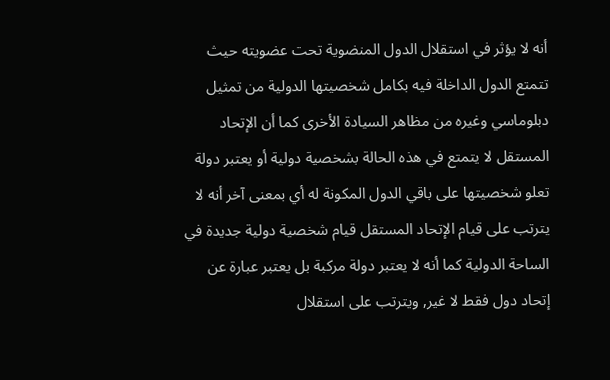أنه لا يؤثر في استقلال الدول المنضوية تحت عضويته حيث تتمتع الدول الداخلة فيه بكامل شخصيتها الدولية من تمثيل دبلوماسي وغيره من مظاهر السيادة الأخرى كما أن الإتحاد المستقل لا يتمتع في هذه الحالة بشخصية دولية أو يعتبر دولة تعلو شخصيتها على باقي الدول المكونة له أي بمعنى آخر أنه لا يترتب على قيام الإتحاد المستقل قيام شخصية دولية جديدة في الساحة الدولية كما أنه لا يعتبر دولة مركبة بل يعتبر عبارة عن إتحاد دول فقط لا غير, ويترتب على استقلال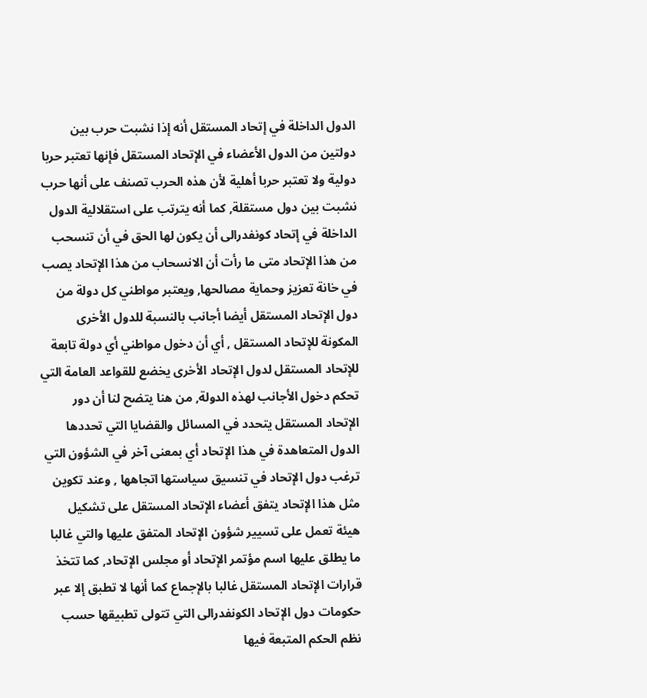الدول الداخلة في إتحاد المستقل أنه إذا نشبت حرب بين دولتين من الدول الأعضاء في الإتحاد المستقل فإنها تعتبر حربا دولية ولا تعتبر حربا أهلية لأن هذه الحرب تصنف على أنها حرب نشبت بين دول مستقلة, كما أنه يترتب على استقلالية الدول الداخلة في إتحاد كونفدرالى أن يكون لها الحق في أن تنسحب من هذا الإتحاد متى ما رأت أن الانسحاب من هذا الإتحاد يصب في خانة تعزيز وحماية مصالحها, ويعتبر مواطني كل دولة من دول الإتحاد المستقل أيضا أجانب بالنسبة للدول الأخرى المكونة للإتحاد المستقل , أي أن دخول مواطني أي دولة تابعة للإتحاد المستقل لدول الإتحاد الأخرى يخضع للقواعد العامة التي تحكم دخول الأجانب لهذه الدولة, من هنا يتضح لنا أن دور الإتحاد المستقل يتحدد في المسائل والقضايا التي تحددها الدول المتعاهدة في هذا الإتحاد أي بمعنى آخر في الشؤون التي ترغب دول الإتحاد في تنسيق سياستها اتجاهها , وعند تكوين مثل هذا الإتحاد يتفق أعضاء الإتحاد المستقل على تشكيل هيئة تعمل على تسيير شؤون الإتحاد المتفق عليها والتي غالبا ما يطلق عليها اسم مؤتمر الإتحاد أو مجلس الإتحاد, كما تتخذ قرارات الإتحاد المستقل غالبا بالإجماع كما أنها لا تطبق إلا عبر حكومات دول الإتحاد الكونفدرالى التي تتولى تطبيقها حسب نظم الحكم المتبعة فيها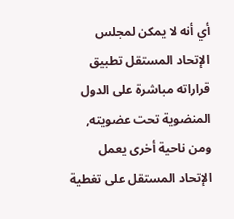أي أنه لا يمكن لمجلس الإتحاد المستقل تطبيق قراراته مباشرة على الدول المنضوية تحت عضويته, ومن ناحية أخرى يعمل الإتحاد المستقل على تغطية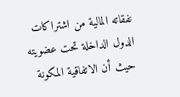نفقاته المالية من اشتراكات الدول الداخلة تحت عضويته حيث أن الاتفاقية المكونة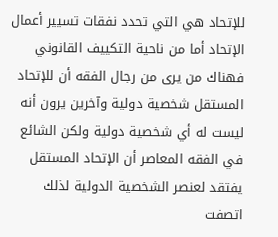للإتحاد هي التي تحدد نفقات تسيير أعمال الإتحاد أما من ناحية التكييف القانوني فهناك من يرى من رجال الفقه أن للإتحاد المستقل شخصية دولية وآخرين يرون أنه ليست له أي شخصية دولية ولكن الشائع في الفقه المعاصر أن الإتحاد المستقل يفتقد لعنصر الشخصية الدولية لذلك اتصفت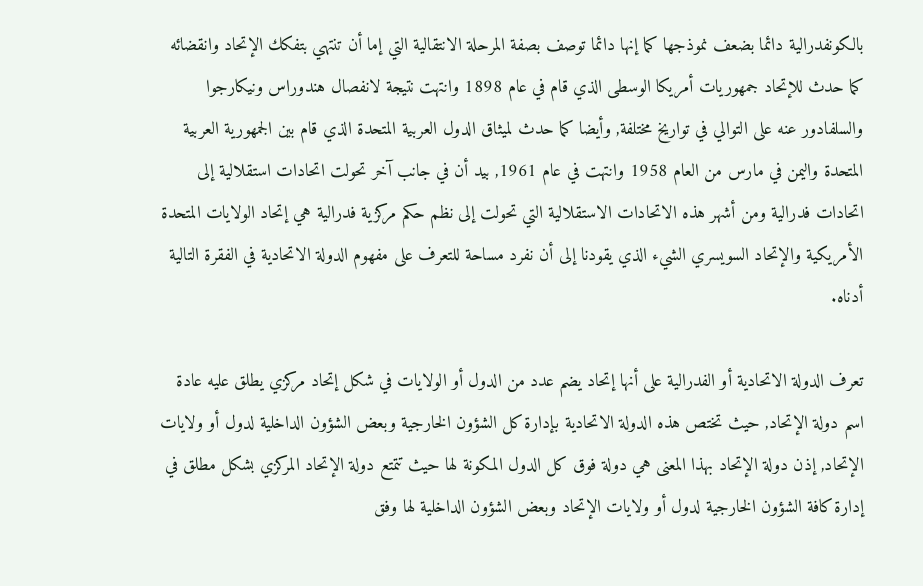بالكونفدرالية دائما بضعف نموذجها كما إنها دائما توصف بصفة المرحلة الانتقالية التي إما أن تنتهي بتفكك الإتحاد وانقضائه كما حدث للإتحاد جمهوريات أمريكا الوسطى الذي قام في عام 1898 وانتهت نتيجة لانفصال هندوراس ونيكارجوا والسلفادور عنه على التوالي في تواريخ مختلفة, وأيضا كما حدث لميثاق الدول العربية المتحدة الذي قام بين الجمهورية العربية المتحدة واليمن في مارس من العام 1958 وانتهت في عام 1961, بيد أن في جانب آخر تحولت اتحادات استقلالية إلى اتحادات فدرالية ومن أشهر هذه الاتحادات الاستقلالية التي تحولت إلى نظم حكم مركزية فدرالية هي إتحاد الولايات المتحدة الأمريكية والإتحاد السويسري الشيء الذي يقودنا إلى أن نفرد مساحة للتعرف على مفهوم الدولة الاتحادية في الفقرة التالية أدناه.

تعرف الدولة الاتحادية أو الفدرالية على أنها إتحاد يضم عدد من الدول أو الولايات في شكل إتحاد مركزي يطلق عليه عادة اسم دولة الإتحاد, حيث تختص هذه الدولة الاتحادية بإدارة كل الشؤون الخارجية وبعض الشؤون الداخلية لدول أو ولايات الإتحاد, إذن دولة الإتحاد بهذا المعنى هي دولة فوق كل الدول المكونة لها حيث تتمتع دولة الإتحاد المركزي بشكل مطلق في إدارة كافة الشؤون الخارجية لدول أو ولايات الإتحاد وبعض الشؤون الداخلية لها وفق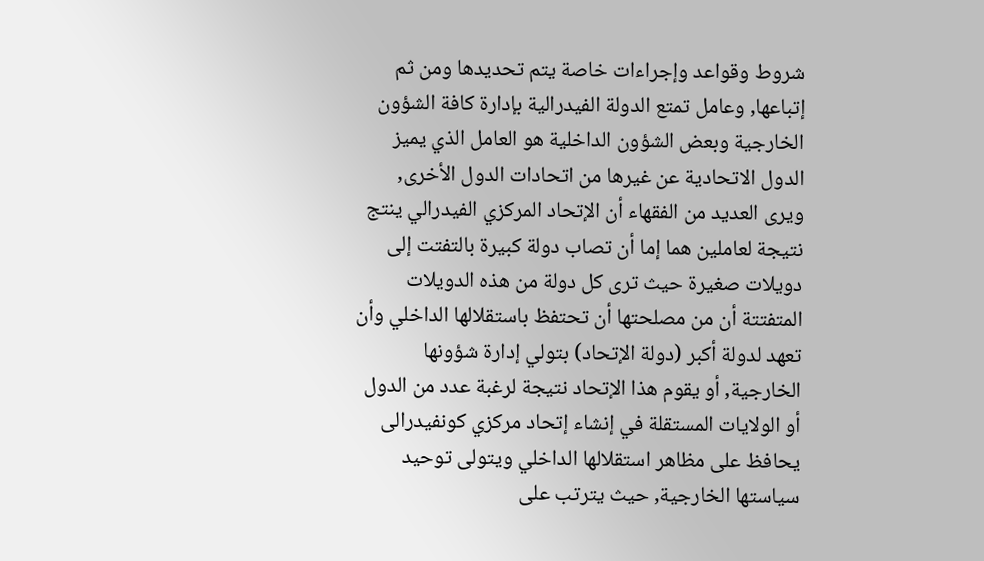شروط وقواعد وإجراءات خاصة يتم تحديدها ومن ثم إتباعها, وعامل تمتع الدولة الفيدرالية بإدارة كافة الشؤون الخارجية وبعض الشؤون الداخلية هو العامل الذي يميز الدول الاتحادية عن غيرها من اتحادات الدول الأخرى, ويرى العديد من الفقهاء أن الإتحاد المركزي الفيدرالي ينتج نتيجة لعاملين هما إما أن تصاب دولة كبيرة بالتفتت إلى دويلات صغيرة حيث ترى كل دولة من هذه الدويلات المتفتتة أن من مصلحتها أن تحتفظ باستقلالها الداخلي وأن تعهد لدولة أكبر (دولة الإتحاد) بتولي إدارة شؤونها الخارجية, أو يقوم هذا الإتحاد نتيجة لرغبة عدد من الدول أو الولايات المستقلة في إنشاء إتحاد مركزي كونفيدرالى يحافظ على مظاهر استقلالها الداخلي ويتولى توحيد سياستها الخارجية, حيث يترتب على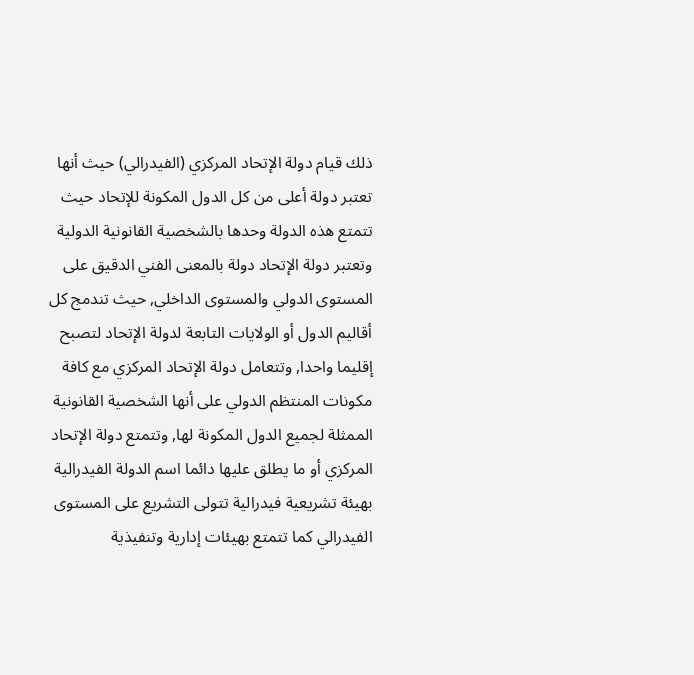ذلك قيام دولة الإتحاد المركزي (الفيدرالي) حيث أنها تعتبر دولة أعلى من كل الدول المكونة للإتحاد حيث تتمتع هذه الدولة وحدها بالشخصية القانونية الدولية وتعتبر دولة الإتحاد دولة بالمعنى الفني الدقيق على المستوى الدولي والمستوى الداخلي, حيث تندمج كل أقاليم الدول أو الولايات التابعة لدولة الإتحاد لتصبح إقليما واحدا, وتتعامل دولة الإتحاد المركزي مع كافة مكونات المنتظم الدولي على أنها الشخصية القانونية الممثلة لجميع الدول المكونة لها, وتتمتع دولة الإتحاد المركزي أو ما يطلق عليها دائما اسم الدولة الفيدرالية بهيئة تشريعية فيدرالية تتولى التشريع على المستوى الفيدرالي كما تتمتع بهيئات إدارية وتنفيذية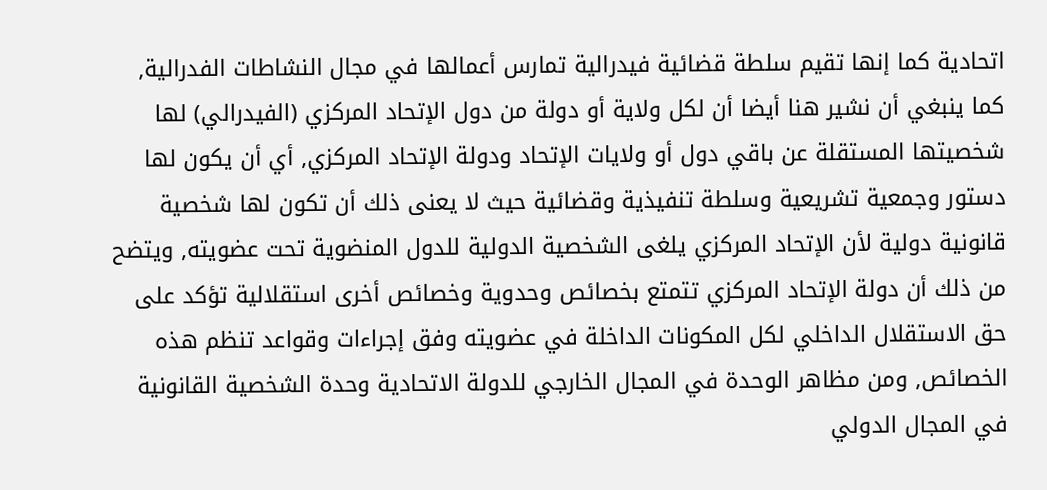اتحادية كما إنها تقيم سلطة قضائية فيدرالية تمارس أعمالها في مجال النشاطات الفدرالية, كما ينبغي أن نشير هنا أيضا أن لكل ولاية أو دولة من دول الإتحاد المركزي (الفيدرالي) لها شخصيتها المستقلة عن باقي دول أو ولايات الإتحاد ودولة الإتحاد المركزي, أي أن يكون لها دستور وجمعية تشريعية وسلطة تنفيذية وقضائية حيث لا يعنى ذلك أن تكون لها شخصية قانونية دولية لأن الإتحاد المركزي يلغى الشخصية الدولية للدول المنضوية تحت عضويته, ويتضح من ذلك أن دولة الإتحاد المركزي تتمتع بخصائص وحدوية وخصائص أخرى استقلالية تؤكد على حق الاستقلال الداخلي لكل المكونات الداخلة في عضويته وفق إجراءات وقواعد تنظم هذه الخصائص, ومن مظاهر الوحدة في المجال الخارجي للدولة الاتحادية وحدة الشخصية القانونية في المجال الدولي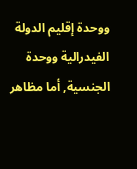ووحدة إقليم الدولة الفيدرالية ووحدة الجنسية, أما مظاهر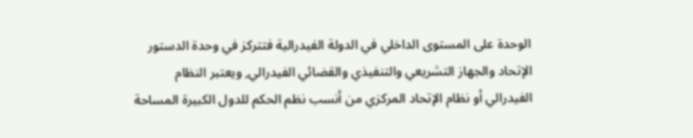الوحدة على المستوى الداخلي في الدولة الفيدرالية فتتركز في وحدة الدستور الإتحاد والجهاز التشريعي والتنفيذي والقضائي الفيدرالي, ويعتبر النظام الفيدرالي أو نظام الإتحاد المركزي من أنسب نظم الحكم للدول الكبيرة المساحة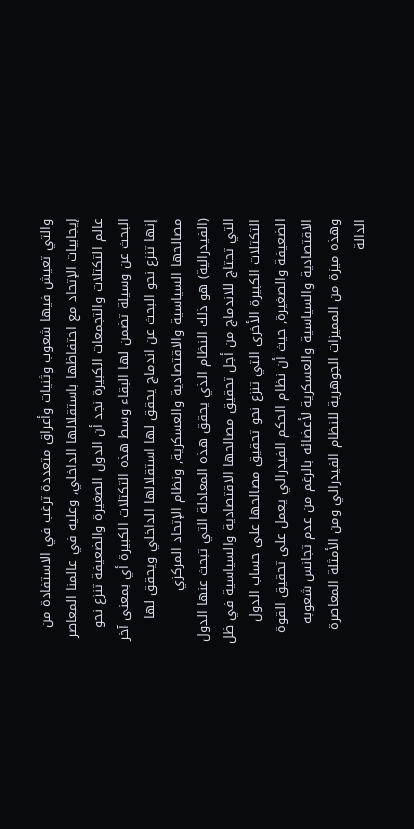والتي تعيش فيها شعوب وثنيات وأعراق متعددة ترغب في الاستفادة من إيجابيات الإتحاد مع احتفاظها باستقلالها الداخلي, وعليه في عالمنا المعاصر عالم التكتلات والتجمعات الكبيرة نجد أن الدول الصغيرة والضعيفة تنزع نحو البحث عن وسيلة تضمن لها البقاء وسط هذه التكتلات الكبيرة أي بمعنى آخر إنها تنزع نحو البحث عن اندماج يحقق لها استقلالها الداخلي ويحقق لها مصالحها السياسية والاقتصادية والعسكرية, ونظام الإتحاد المركزي (الفيدرالية) هو ذلك النظام الذي يحقق هذه المعادلة التي تبحث عنها الدول التي تحتاج للاندماج من أجل تحقيق مصالحها الاقتصادية والسياسية في ظل التكتلات الكبيرة الأخرى التي تنزع نحو تحقيق مصالحها على حساب الدول الضعيفة والصغيرة, حيث أن نظام الحكم الفيدرالي يعمل على تحقيق القوة الاقتصادية والسياسية والعسكرية لأعضائه بالرغم من عدم تجانس شعوبه وهذه ميزة من المميزات الجوهرية للنظام الفيدرالي ومن الأمثلة المعاصرة الدالة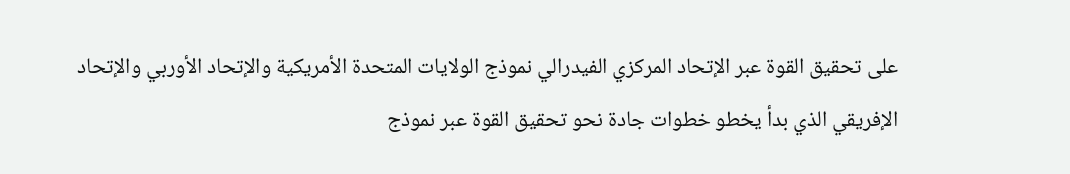على تحقيق القوة عبر الإتحاد المركزي الفيدرالي نموذج الولايات المتحدة الأمريكية والإتحاد الأوربي والإتحاد الإفريقي الذي بدأ يخطو خطوات جادة نحو تحقيق القوة عبر نموذج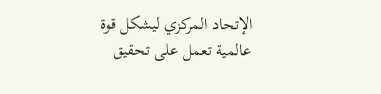الإتحاد المركزي ليشكل قوة عالمية تعمل على تحقيق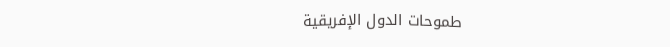طموحات الدول الإفريقية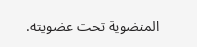المنضوية تحت عضويته.